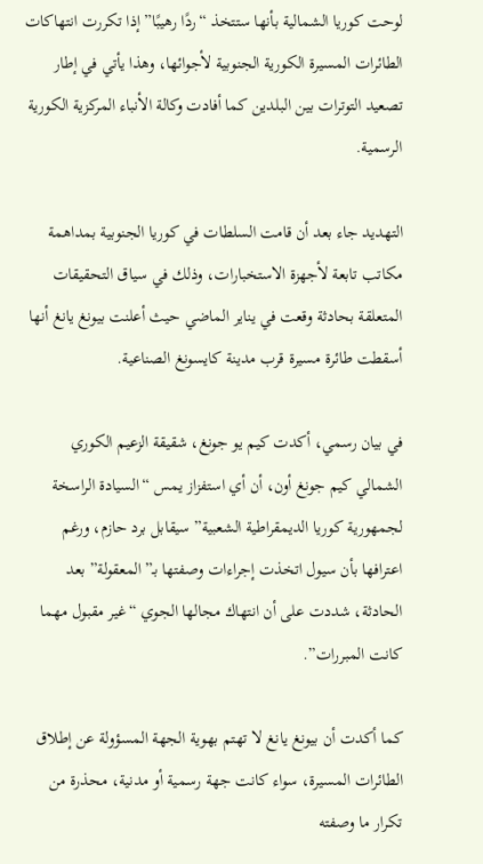لوحت كوريا الشمالية بأنها ستتخذ “ردًا رهيبًا” إذا تكررت انتهاكات الطائرات المسيرة الكورية الجنوبية لأجوائها، وهذا يأتي في إطار تصعيد التوترات بين البلدين كما أفادت وكالة الأنباء المركزية الكورية الرسمية.

التهديد جاء بعد أن قامت السلطات في كوريا الجنوبية بمداهمة مكاتب تابعة لأجهزة الاستخبارات، وذلك في سياق التحقيقات المتعلقة بحادثة وقعت في يناير الماضي حيث أعلنت بيونغ يانغ أنها أسقطت طائرة مسيرة قرب مدينة كايسونغ الصناعية.

في بيان رسمي، أكدت كيم يو جونغ، شقيقة الزعيم الكوري الشمالي كيم جونغ أون، أن أي استفزاز يمس “السيادة الراسخة لجمهورية كوريا الديمقراطية الشعبية” سيقابل برد حازم، ورغم اعترافها بأن سيول اتخذت إجراءات وصفتها بـ”المعقولة” بعد الحادثة، شددت على أن انتهاك مجالها الجوي “غير مقبول مهما كانت المبررات”.

كما أكدت أن بيونغ يانغ لا تهتم بهوية الجهة المسؤولة عن إطلاق الطائرات المسيرة، سواء كانت جهة رسمية أو مدنية، محذرة من تكرار ما وصفته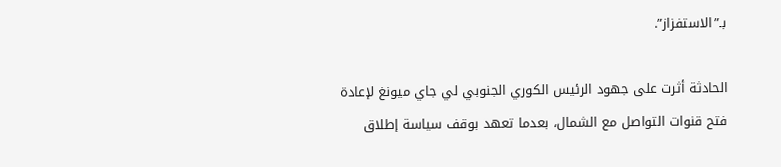بـ”الاستفزاز”.

الحادثة أثرت على جهود الرئيس الكوري الجنوبي لي جاي ميونغ لإعادة فتح قنوات التواصل مع الشمال، بعدما تعهد بوقف سياسة إطلاق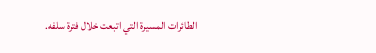الطائرات المسيرة التي اتبعت خلال فترة سلفه.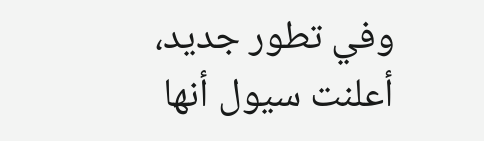وفي تطور جديد، أعلنت سيول أنها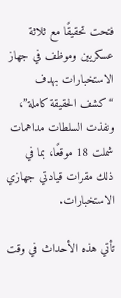فتحت تحقيقًا مع ثلاثة عسكريين وموظف في جهاز الاستخبارات بهدف “كشف الحقيقة كاملة”، ونفذت السلطات مداهمات شملت 18 موقعًا، بما في ذلك مقرات قيادتي جهازي الاستخبارات.

تأتي هذه الأحداث في وقت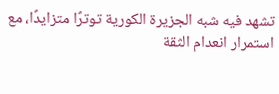تشهد فيه شبه الجزيرة الكورية توترًا متزايدًا، مع استمرار انعدام الثقة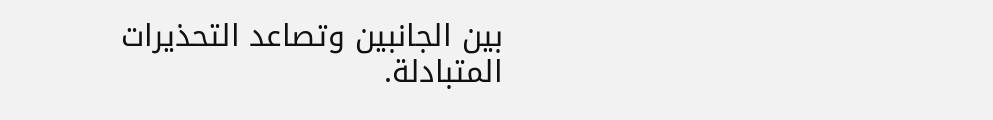بين الجانبين وتصاعد التحذيرات المتبادلة.